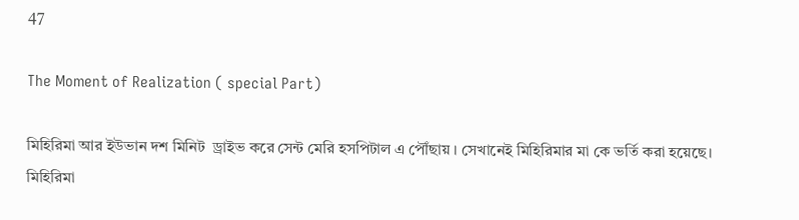47

The Moment of Realization ( special Part)

মিহিরিমা আর ইউভান দশ মিনিট  ড্রাইভ করে সেন্ট মেরি হসপিটাল এ পৌঁছায় । সেখানেই মিহিরিমার মা কে ভর্তি করা হয়েছে। মিহিরিমা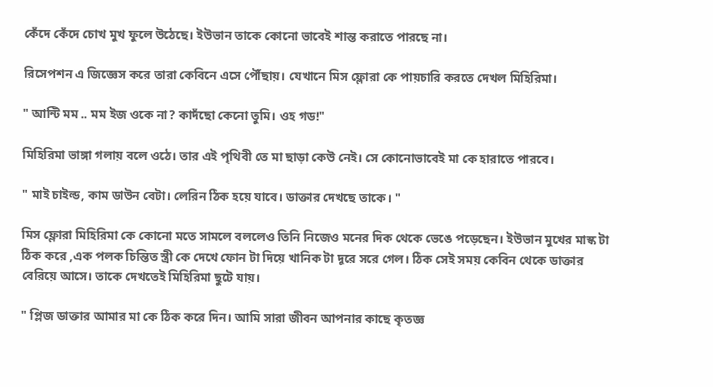কেঁদে কেঁদে চোখ মুখ ফুলে উঠেছে। ইউভান তাকে কোনো ভাবেই শান্ত করাতে পারছে না।

রিসেপশন এ জিজ্ঞেস করে তারা কেবিনে এসে পৌঁছায়। যেখানে মিস ফ্লোরা কে পায়চারি করতে দেখল মিহিরিমা।

" আন্টি মম .. মম ইজ ওকে না? কাদঁছো কেনো তুমি। ওহ গড!"

মিহিরিমা ভাঙ্গা গলায় বলে ওঠে। তার এই পৃথিবী তে মা ছাড়া কেউ নেই। সে কোনোভাবেই মা কে হারাতে পারবে।

" মাই চাইল্ড, কাম ডাউন বেটা। লেরিন ঠিক হয়ে যাবে। ডাক্তার দেখছে তাকে। "

মিস ফ্লোরা মিহিরিমা কে কোনো মতে সামলে বললেও তিনি নিজেও মনের দিক থেকে ভেঙে পড়েছেন। ইউভান মুখের মাস্ক টা ঠিক করে ,এক পলক চিন্তিত স্ত্রী কে দেখে ফোন টা দিয়ে খানিক টা দূরে সরে গেল। ঠিক সেই সময় কেবিন থেকে ডাক্তার বেরিয়ে আসে। তাকে দেখতেই মিহিরিমা ছুটে যায়।

" প্লিজ ডাক্তার আমার মা কে ঠিক করে দিন। আমি সারা জীবন আপনার কাছে কৃতজ্ঞ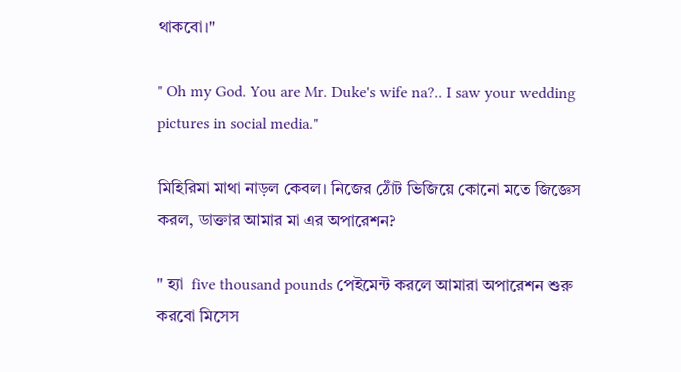থাকবো।"

" Oh my God. You are Mr. Duke's wife na?.. I saw your wedding pictures in social media."

মিহিরিমা মাথা নাড়ল কেবল। নিজের ঠোঁট ভিজিয়ে কোনো মতে জিজ্ঞেস করল, ডাক্তার আমার মা এর অপারেশন?

" হ্যা  five thousand pounds পেইমেন্ট করলে আমারা অপারেশন শুরু করবো মিসেস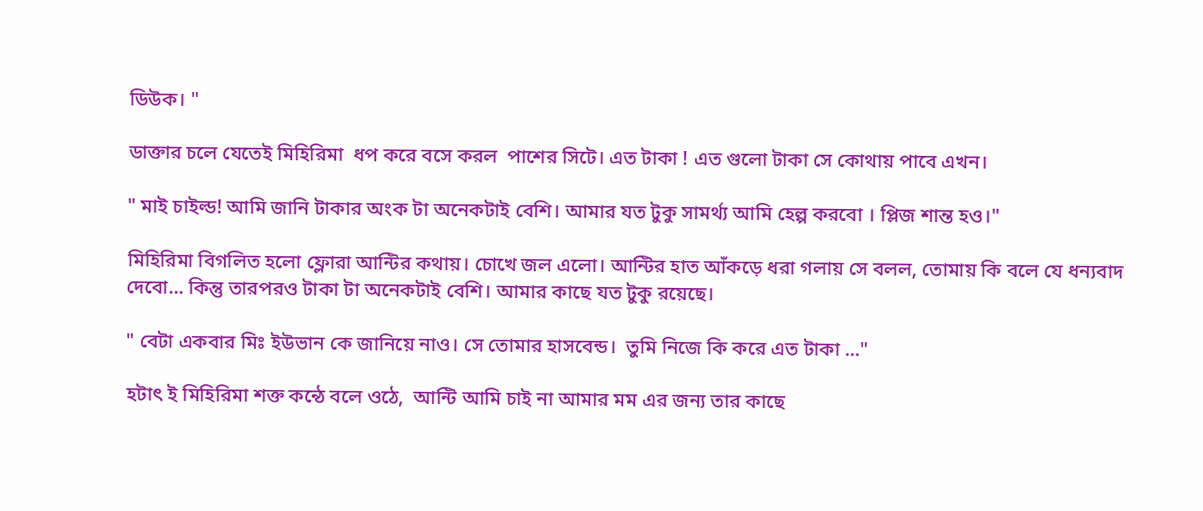ডিউক। "

ডাক্তার চলে যেতেই মিহিরিমা  ধপ করে বসে করল  পাশের সিটে। এত টাকা ! এত গুলো টাকা সে কোথায় পাবে এখন।

" মাই চাইল্ড! আমি জানি টাকার অংক টা অনেকটাই বেশি। আমার যত টুকু সামর্থ্য আমি হেল্প করবো । প্লিজ শান্ত হও।"

মিহিরিমা বিগলিত হলো ফ্লোরা আন্টির কথায়। চোখে জল এলো। আন্টির হাত আঁকড়ে ধরা গলায় সে বলল, তোমায় কি বলে যে ধন্যবাদ দেবো... কিন্তু তারপরও টাকা টা অনেকটাই বেশি। আমার কাছে যত টুকু রয়েছে।

" বেটা একবার মিঃ ইউভান কে জানিয়ে নাও। সে তোমার হাসবেন্ড।  তুমি নিজে কি করে এত টাকা ..."

হটাৎ ই মিহিরিমা শক্ত কন্ঠে বলে ওঠে,  আন্টি আমি চাই না আমার মম এর জন্য তার কাছে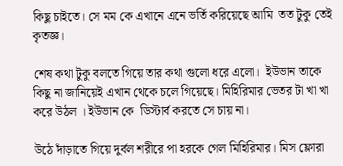কিছু চাইতে। সে মম কে এখানে এনে ভর্তি করিয়েছে আমি  তত টুকু তেই কৃতজ্ঞ।

শেষ কথা টুকু বলতে গিয়ে তার কথা গুলো ধরে এলো।  ইউভান তাকে কিছু না জানিয়েই এখান থেকে চলে গিয়েছে। মিহিরিমার ভেতর টা খা খা করে উঠল । ইউভান কে  ডিস্টার্ব করতে সে চায় না।

উঠে দাঁড়াতে গিয়ে দুর্বল শরীরে পা হরকে গেল মিহিরিমার। মিস ফ্লোরা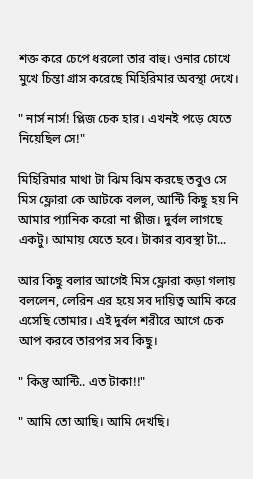শক্ত করে চেপে ধরলো তার বাহু। ওনার চোখে মুখে চিন্তা গ্রাস করেছে মিহিরিমার অবস্থা দেখে।

" নার্স নার্স! প্লিজ চেক হার। এখনই পড়ে যেতে নিয়েছিল সে!"

মিহিরিমার মাথা টা ঝিম ঝিম করছে তবুও সে মিস ফ্লোরা কে আটকে বলল, আন্টি কিছু হয় নি আমার প্যানিক করো না প্লীজ। দুর্বল লাগছে একটু। আমায় যেতে হবে। টাকার ব্যবস্থা টা...

আর কিছু বলার আগেই মিস ফ্লোরা কড়া গলায় বললেন, লেরিন এর হয়ে সব দায়িত্ব আমি করে এসেছি তোমার। এই দুর্বল শরীরে আগে চেক আপ করবে তারপর সব কিছু।

" কিন্তু আন্টি.. এত টাকা!!"

" আমি তো আছি। আমি দেখছি।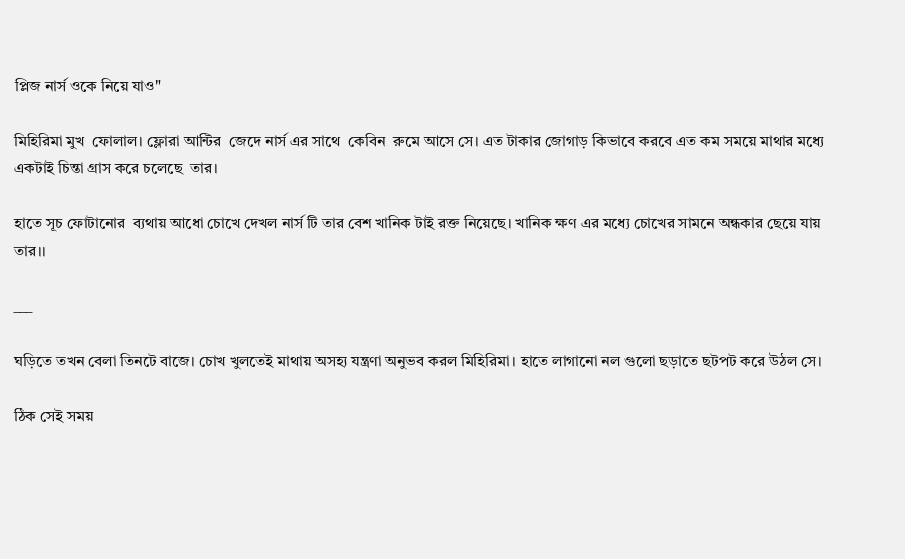প্লিজ নার্স ওকে নিয়ে যাও"

মিহিরিমা মুখ  ফোলাল। ফ্লোরা আন্টির  জেদে নার্স এর সাথে  কেবিন  রুমে আসে সে। এত টাকার জোগাড় কিভাবে করবে এত কম সময়ে মাথার মধ্যে একটাই চিন্তা গ্রাস করে চলেছে  তার।

হাতে সূচ ফোটানোর  ব্যথায় আধো চোখে দেখল নার্স টি তার বেশ খানিক টাই রক্ত নিয়েছে। খানিক ক্ষণ এর মধ্যে চোখের সামনে অন্ধকার ছেয়ে যায় তার।।

___

ঘড়িতে তখন বেলা তিনটে বাজে। চোখ খুলতেই মাথায় অসহ্য যন্ত্রণা অনুভব করল মিহিরিমা। হাতে লাগানো নল গুলো ছড়াতে ছটপট করে উঠল সে।

ঠিক সেই সময়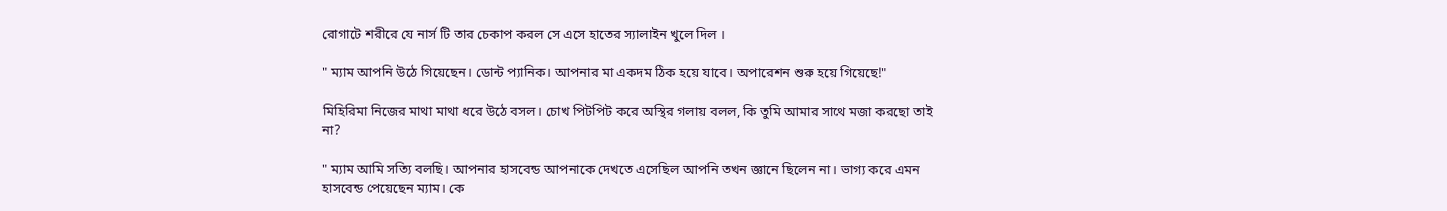রোগাটে শরীরে যে নার্স টি তার চেকাপ করল সে এসে হাতের স্যালাইন খুলে দিল ।

" ম্যাম আপনি উঠে গিয়েছেন। ডোন্ট প্যানিক। আপনার মা একদম ঠিক হয়ে যাবে। অপারেশন শুরু হয়ে গিয়েছে!"

মিহিরিমা নিজের মাথা মাথা ধরে উঠে বসল। চোখ পিটপিট করে অস্থির গলায় বলল, কি তুমি আমার সাথে মজা করছো তাই না?

" ম্যাম আমি সত্যি বলছি। আপনার হাসবেন্ড আপনাকে দেখতে এসেছিল আপনি তখন জ্ঞানে ছিলেন না। ভাগ্য করে এমন হাসবেন্ড পেয়েছেন ম্যাম। কে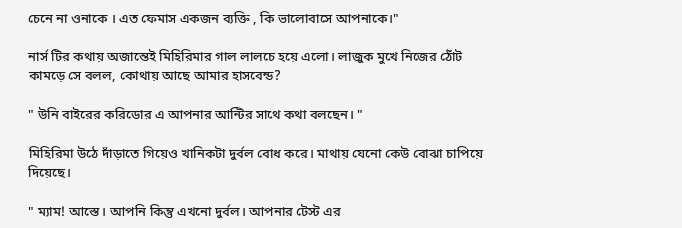চেনে না ওনাকে । এত ফেমাস একজন ব্যক্তি , কি ভালোবাসে আপনাকে।"

নার্স টির কথায় অজান্তেই মিহিরিমার গাল লালচে হয়ে এলো। লাজুক মুখে নিজের ঠোঁট কামড়ে সে বলল, কোথায় আছে আমার হাসবেন্ড?

" উনি বাইরের করিডোর এ আপনার আন্টির সাথে কথা বলছেন। "

মিহিরিমা উঠে দাঁড়াতে গিয়েও খানিকটা দুর্বল বোধ করে। মাথায় যেনো কেউ বোঝা চাপিয়ে দিয়েছে।

" ম্যাম! আস্তে। আপনি কিন্তু এখনো দুর্বল। আপনার টেস্ট এর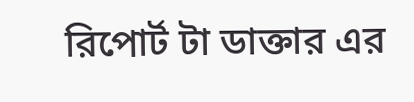রিপোর্ট টা ডাক্তার এর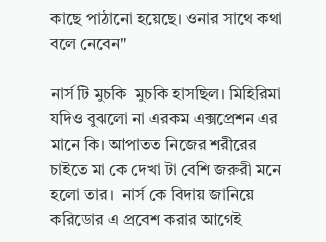কাছে পাঠানো হয়েছে। ওনার সাথে কথা বলে নেবেন"

নার্স টি মুচকি  মুচকি হাসছিল। মিহিরিমা যদিও বুঝলো না এরকম এক্সপ্রেশন এর মানে কি। আপাতত নিজের শরীরের চাইতে মা কে দেখা টা বেশি জরুরী মনে হলো তার।  নার্স কে বিদায় জানিয়ে করিডোর এ প্রবেশ করার আগেই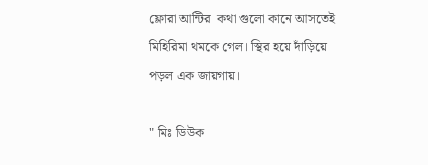ফ্লোরা আন্টির  কথা গুলো কানে আসতেই মিহিরিমা থমকে গেল। স্থির হয়ে দাঁড়িয়ে পড়ল এক জায়গায়।

" মিঃ ডিউক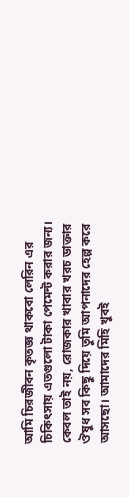আমি চিরজীবন কৃতজ্ঞ থাকবো লেরিন এর চিকিৎসায় এতগুলো টাকা পেমেন্ট করার জন্য। কেবল তাই নয়, রোজকার খাবার খরচ ডাক্তার ঔষুধ সব কিছু দিয়ে তুমি আপনাদের হেল্প করে আসছো। আমাদের মিহি খুবই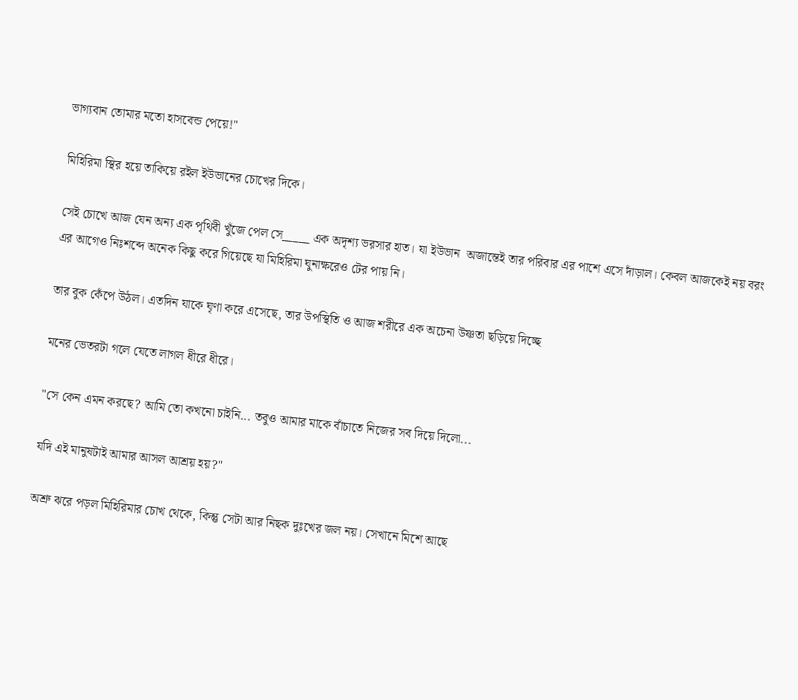ভাগ্যবান তোমার মতো হাসবেন্ড পেয়ে!"

মিহিরিমা স্থির হয়ে তাকিয়ে রইল ইউভানের চোখের দিকে।

সেই চোখে আজ যেন অন্য এক পৃথিবী খুঁজে পেল সে_____ এক অদৃশ্য ভরসার হাত। যা ইউভান  অজান্তেই তার পরিবার এর পাশে এসে দাঁড়াল। কেবল আজকেই নয় বরং এর আগেও নিঃশব্দে অনেক কিছু করে গিয়েছে যা মিহিরিমা ঘুনাক্ষরেও টের পায় নি।

তার বুক কেঁপে উঠল। এতদিন যাকে ঘৃণা করে এসেছে, তার উপস্থিতি ও আজ শরীরে এক অচেনা উষ্ণতা ছড়িয়ে দিচ্ছে

মনের ভেতরটা গলে যেতে লাগল ধীরে ধীরে।

"সে কেন এমন করছে? আমি তো কখনো চাইনি... তবুও আমার মাকে বাঁচাতে নিজের সব দিয়ে দিলো...

যদি এই মানুষটাই আমার আসল আশ্রয় হয়?"

অশ্রু ঝরে পড়ল মিহিরিমার চোখ থেকে, কিন্তু সেটা আর নিছক দুঃখের জল নয়। সেখানে মিশে আছে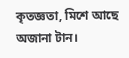কৃতজ্ঞতা, মিশে আছে অজানা টান।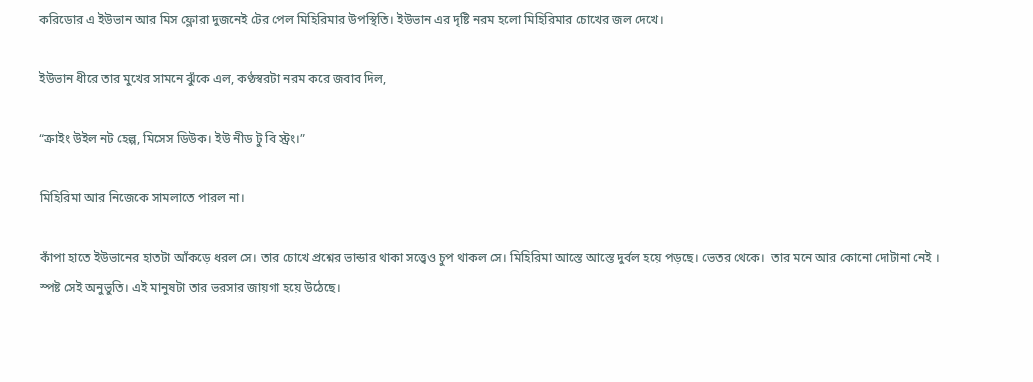করিডোর এ ইউভান আর মিস ফ্লোরা দুজনেই টের পেল মিহিরিমার উপস্থিতি। ইউভান এর দৃষ্টি নরম হলো মিহিরিমার চোখের জল দেখে।

ইউভান ধীরে তার মুখের সামনে ঝুঁকে এল, কণ্ঠস্বরটা নরম করে জবাব দিল,

“ক্রাইং উইল নট হেল্প, মিসেস ডিউক। ইউ নীড টু বি স্ট্রং।”

মিহিরিমা আর নিজেকে সামলাতে পারল না।

কাঁপা হাতে ইউভানের হাতটা আঁকড়ে ধরল সে। তার চোখে প্রশ্নের ভান্ডার থাকা সত্ত্বেও চুপ থাকল সে। মিহিরিমা আস্তে আস্তে দুর্বল হয়ে পড়ছে। ভেতর থেকে।  তার মনে আর কোনো দোটানা নেই । স্পষ্ট সেই অনুভুতি। এই মানুষটা তার ভরসার জায়গা হয়ে উঠেছে।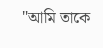"আমি তাকে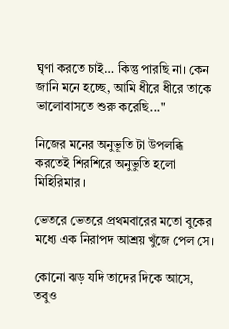ঘৃণা করতে চাই… কিন্তু পারছি না। কেন জানি মনে হচ্ছে, আমি ধীরে ধীরে তাকে ভালোবাসতে শুরু করেছি..."

নিজের মনের অনুভূতি টা উপলব্ধি করতেই শিরশিরে অনুভুতি হলো মিহিরিমার ।

ভেতরে ভেতরে প্রথমবারের মতো বুকের মধ্যে এক নিরাপদ আশ্রয় খুঁজে পেল সে।

কোনো ঝড় যদি তাদের দিকে আসে, তবুও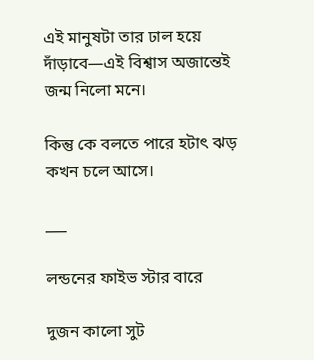এই মানুষটা তার ঢাল হয়ে দাঁড়াবে—এই বিশ্বাস অজান্তেই জন্ম নিলো মনে।

কিন্তু কে বলতে পারে হটাৎ ঝড় কখন চলে আসে।

___

লন্ডনের ফাইভ স্টার বারে

দুজন কালো সুট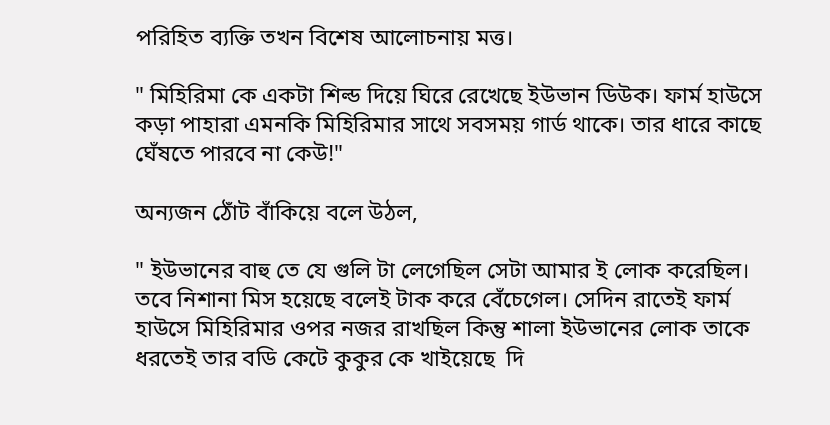পরিহিত ব্যক্তি তখন বিশেষ আলোচনায় মত্ত।

" মিহিরিমা কে একটা শিল্ড দিয়ে ঘিরে রেখেছে ইউভান ডিউক। ফার্ম হাউসে কড়া পাহারা এমনকি মিহিরিমার সাথে সবসময় গার্ড থাকে। তার ধারে কাছে  ঘেঁষতে পারবে না কেউ!"

অন্যজন ঠোঁট বাঁকিয়ে বলে উঠল,

" ইউভানের বাহু তে যে গুলি টা লেগেছিল সেটা আমার ই লোক করেছিল। তবে নিশানা মিস হয়েছে বলেই টাক করে বেঁচেগেল। সেদিন রাতেই ফার্ম হাউসে মিহিরিমার ওপর নজর রাখছিল কিন্তু শালা ইউভানের লোক তাকে ধরতেই তার বডি কেটে কুকুর কে খাইয়েছে  দি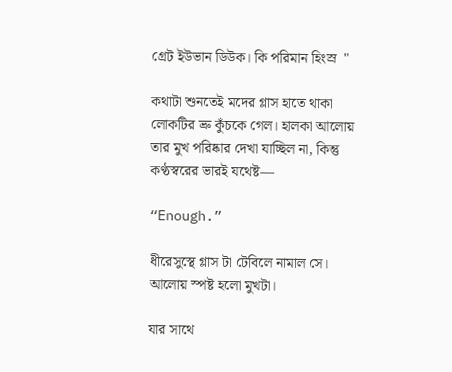গ্রেট ইউভান ডিউক। কি পরিমান হিংস্র  "

কথাটা শুনতেই মদের গ্লাস হাতে থাকা লোকটির ভ্রু কুঁচকে গেল। হালকা আলোয় তার মুখ পরিষ্কার দেখা যাচ্ছিল না, কিন্তু কণ্ঠস্বরের ভারই যথেষ্ট—

“Enough.”

ধীরেসুস্থে গ্লাস টা টেবিলে নামাল সে। আলোয় স্পষ্ট হলো মুখটা।

যার সাথে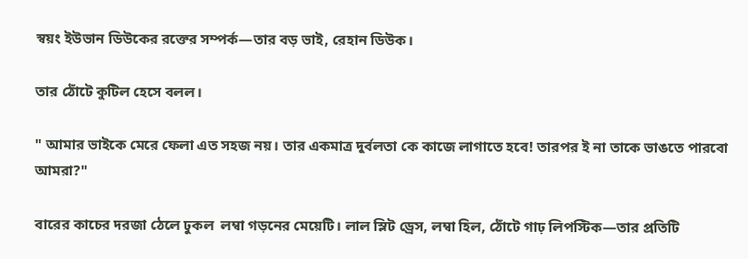স্বয়ং ইউভান ডিউকের রক্তের সম্পর্ক—তার বড় ভাই, রেহান ডিউক।

তার ঠোঁটে কুটিল হেসে বলল।

" আমার ভাইকে মেরে ফেলা এত সহজ নয়। তার একমাত্র দুর্বলতা কে কাজে লাগাতে হবে! তারপর ই না তাকে ভাঙতে পারবো আমরা?"

বারের কাচের দরজা ঠেলে ঢুকল  লম্বা গড়নের মেয়েটি। লাল স্লিট ড্রেস, লম্বা হিল, ঠোঁটে গাঢ় লিপস্টিক—তার প্রতিটি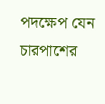পদক্ষেপ যেন চারপাশের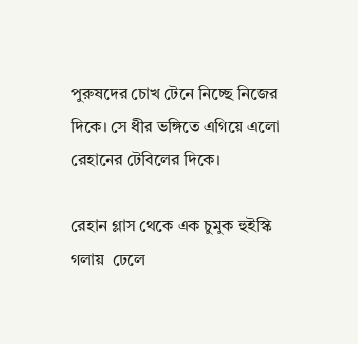পুরুষদের চোখ টেনে নিচ্ছে নিজের দিকে। সে ধীর ভঙ্গিতে এগিয়ে এলো রেহানের টেবিলের দিকে।

রেহান গ্লাস থেকে এক চুমুক হুইস্কি গলায়  ঢেলে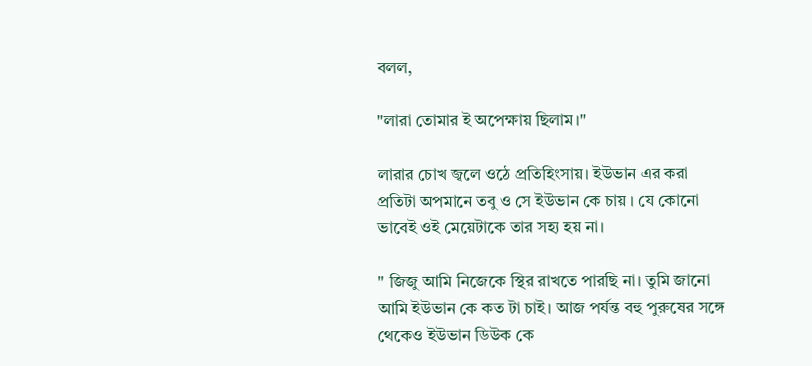বলল,

"লারা তোমার ই অপেক্ষায় ছিলাম।"

লারার চোখ জ্বলে ওঠে প্রতিহিংসায়। ইউভান এর করা প্রতিটা অপমানে তবু ও সে ইউভান কে চায় । যে কোনো ভাবেই ওই মেয়েটাকে তার সহ্য হয় না।

" জিজু আমি নিজেকে স্থির রাখতে পারছি না। তুমি জানো আমি ইউভান কে কত টা চাই। আজ পর্যন্ত বহু পুরুষের সঙ্গে থেকেও ইউভান ডিউক কে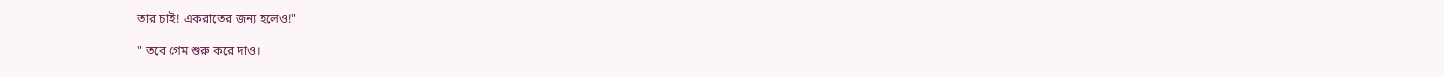তার চাই! একরাতের জন্য হলেও!"

" তবে গেম শুরু করে দাও।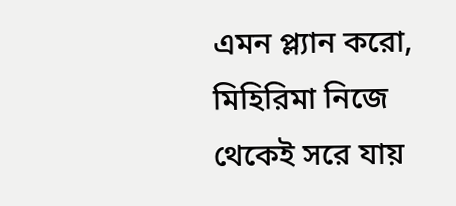এমন প্ল্যান করো, মিহিরিমা নিজে  থেকেই সরে যায়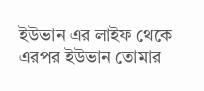ইউভান এর লাইফ থেকে এরপর ইউভান তোমার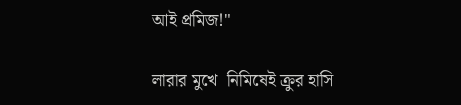আই প্রমিজ!"

লারার মুখে  নিমিষেই ক্রুর হাসি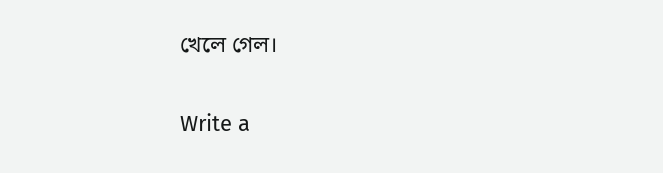খেলে গেল।

Write a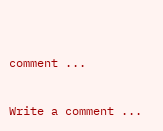comment ...

Write a comment ...